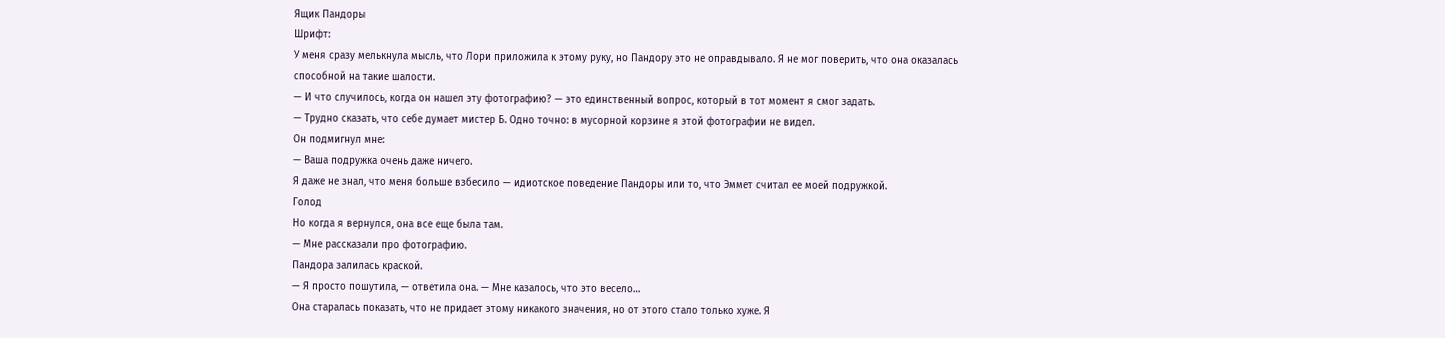Ящик Пандоры
Шрифт:
У меня сразу мелькнула мысль, что Лори приложила к этому руку, но Пандору это не оправдывало. Я не мог поверить, что она оказалась способной на такие шалости.
— И что случилось, когда он нашел эту фотографию? — это единственный вопрос, который в тот момент я смог задать.
— Трудно сказать, что себе думает мистер Б. Одно точно: в мусорной корзине я этой фотографии не видел.
Он подмигнул мне:
— Ваша подружка очень даже ничего.
Я даже не знал, что меня больше взбесило — идиотское поведение Пандоры или то, что Эммет считал ее моей подружкой.
Голод
Но когда я вернулся, она все еще была там.
— Мне рассказали про фотографию.
Пандора залилась краской.
— Я просто пошутила, — ответила она. — Мне казалось, что это весело…
Она старалась показать, что не придает этому никакого значения, но от этого стало только хуже. Я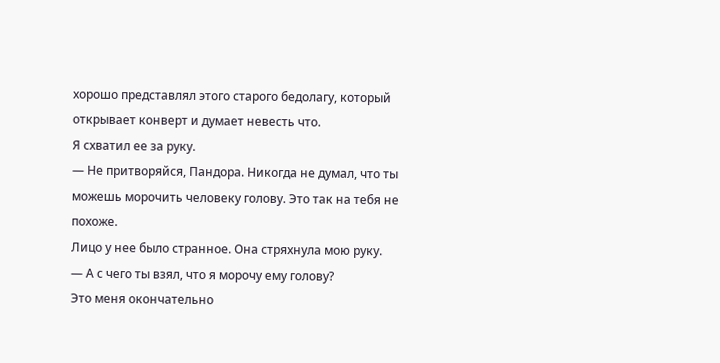хорошо представлял этого старого бедолагу, который открывает конверт и думает невесть что.
Я схватил ее за руку.
— Не притворяйся, Пандора. Никогда не думал, что ты можешь морочить человеку голову. Это так на тебя не похоже.
Лицо у нее было странное. Она стряхнула мою руку.
— А с чего ты взял, что я морочу ему голову?
Это меня окончательно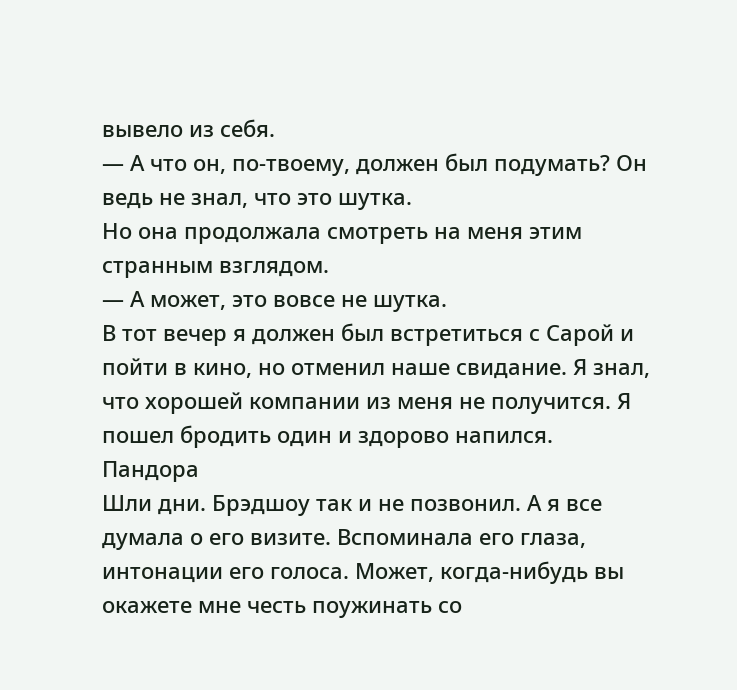вывело из себя.
— А что он, по-твоему, должен был подумать? Он ведь не знал, что это шутка.
Но она продолжала смотреть на меня этим странным взглядом.
— А может, это вовсе не шутка.
В тот вечер я должен был встретиться с Сарой и пойти в кино, но отменил наше свидание. Я знал, что хорошей компании из меня не получится. Я пошел бродить один и здорово напился.
Пандора
Шли дни. Брэдшоу так и не позвонил. А я все думала о его визите. Вспоминала его глаза, интонации его голоса. Может, когда-нибудь вы окажете мне честь поужинать со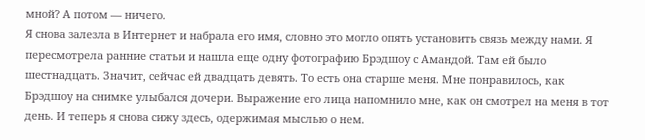мной? А потом — ничего.
Я снова залезла в Интернет и набрала его имя, словно это могло опять установить связь между нами. Я пересмотрела ранние статьи и нашла еще одну фотографию Брэдшоу с Амандой. Там ей было шестнадцать. Значит, сейчас ей двадцать девять. То есть она старше меня. Мне понравилось, как Брэдшоу на снимке улыбался дочери. Выражение его лица напомнило мне, как он смотрел на меня в тот день. И теперь я снова сижу здесь, одержимая мыслью о нем.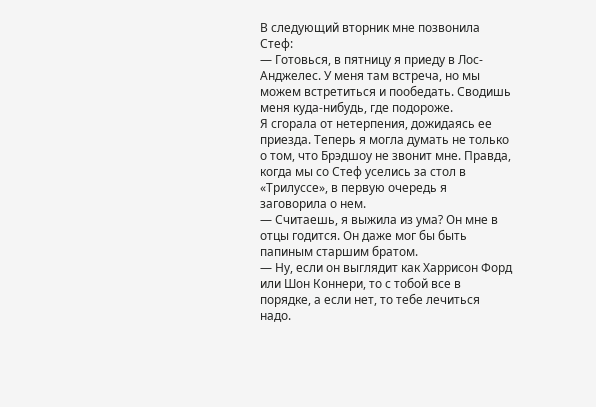В следующий вторник мне позвонила Стеф:
— Готовься, в пятницу я приеду в Лос-Анджелес. У меня там встреча, но мы можем встретиться и пообедать. Сводишь меня куда-нибудь, где подороже.
Я сгорала от нетерпения, дожидаясь ее приезда. Теперь я могла думать не только о том, что Брэдшоу не звонит мне. Правда, когда мы со Стеф уселись за стол в «Трилуссе», в первую очередь я заговорила о нем.
— Считаешь, я выжила из ума? Он мне в отцы годится. Он даже мог бы быть папиным старшим братом.
— Ну, если он выглядит как Харрисон Форд или Шон Коннери, то с тобой все в порядке, а если нет, то тебе лечиться надо.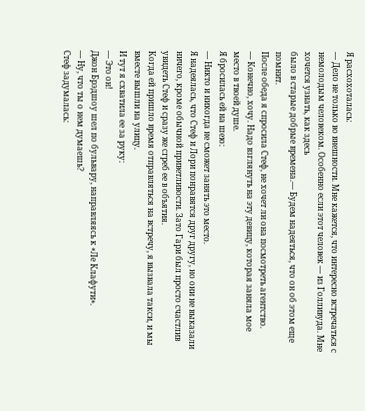Я расхохоталась:
— Дело не только во внешности. Мне кажется, что интересно встречаться с немолодым человеком. Особенно если этот человек — из Голливуда. Мне хочется узнать, как здесь
было в старые добрые времена.— Будем надеяться, что он об этом еще помнит.
После обеда я спросила Стеф, не хочет ли она посмотреть агентство.
— Конечно, хочу. Надо взглянуть на эту девицу, которая заняла мое место в твоей душе.
Я бросилась ей на шею:
— Никто и никогда не сможет занять это место.
Я надеялась, что Стеф и Лори понравятся друг другу, но они не выказали ничего, кроме обычной приветливости. Зато Гари был просто счастлив увидеть Стеф и сразу же сгреб ее в объятия.
Когда ей пришло время отправляться на встречу, я вызвала такси, и мы вместе вышли на улицу.
И тут я схватила ее за руку:
— Это он!
Джон Брэдшоу шел по бульвару, направляясь к «Ле Клафути».
— Ну, что ты о нем думаешь?
Стеф задумалась: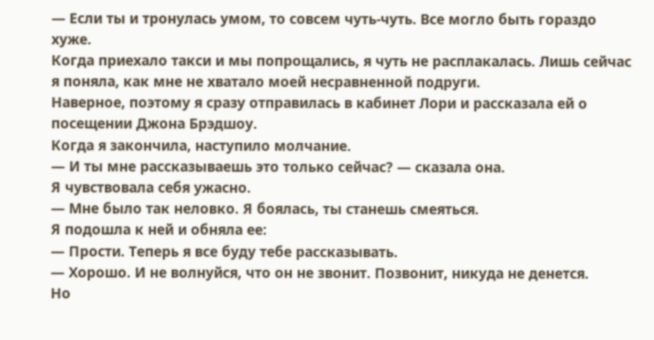— Если ты и тронулась умом, то совсем чуть-чуть. Все могло быть гораздо хуже.
Когда приехало такси и мы попрощались, я чуть не расплакалась. Лишь сейчас я поняла, как мне не хватало моей несравненной подруги.
Наверное, поэтому я сразу отправилась в кабинет Лори и рассказала ей о посещении Джона Брэдшоу.
Когда я закончила, наступило молчание.
— И ты мне рассказываешь это только сейчас? — сказала она.
Я чувствовала себя ужасно.
— Мне было так неловко. Я боялась, ты станешь смеяться.
Я подошла к ней и обняла ее:
— Прости. Теперь я все буду тебе рассказывать.
— Хорошо. И не волнуйся, что он не звонит. Позвонит, никуда не денется.
Но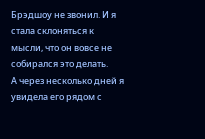Брэдшоу не звонил. И я стала склоняться к мысли, что он вовсе не собирался это делать.
А через несколько дней я увидела его рядом с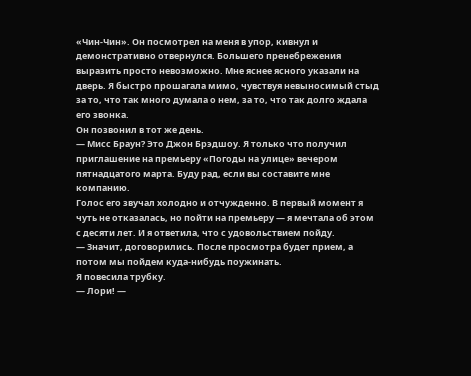«Чин-Чин». Он посмотрел на меня в упор, кивнул и демонстративно отвернулся. Большего пренебрежения выразить просто невозможно. Мне яснее ясного указали на дверь. Я быстро прошагала мимо, чувствуя невыносимый стыд за то, что так много думала о нем, за то, что так долго ждала его звонка.
Он позвонил в тот же день.
— Мисс Браун? Это Джон Брэдшоу. Я только что получил приглашение на премьеру «Погоды на улице» вечером пятнадцатого марта. Буду рад, если вы составите мне компанию.
Голос его звучал холодно и отчужденно. В первый момент я чуть не отказалась, но пойти на премьеру — я мечтала об этом с десяти лет. И я ответила, что с удовольствием пойду.
— Значит, договорились. После просмотра будет прием, а потом мы пойдем куда-нибудь поужинать.
Я повесила трубку.
— Лори! —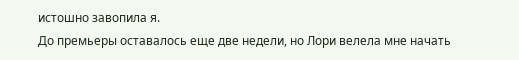истошно завопила я.
До премьеры оставалось еще две недели, но Лори велела мне начать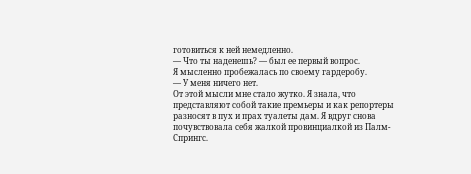готовиться к ней немедленно.
— Что ты наденешь? — был ее первый вопрос.
Я мысленно пробежалась по своему гардеробу.
— У меня ничего нет.
От этой мысли мне стало жутко. Я знала, что представляют собой такие премьеры и как репортеры разносят в пух и прах туалеты дам. Я вдруг снова почувствовала себя жалкой провинциалкой из Палм-Спрингс.